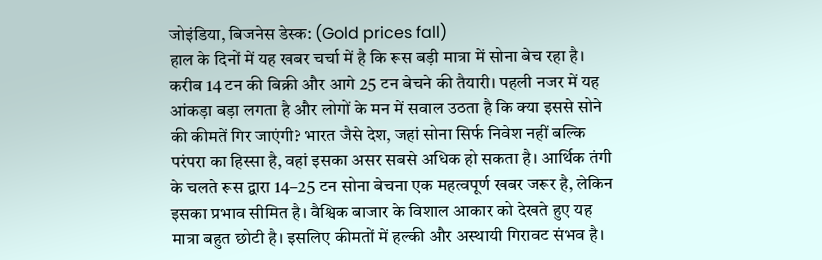जोइंडिया, बिजनेस डेस्क: (Gold prices fall)
हाल के दिनों में यह खबर चर्चा में है कि रूस बड़ी मात्रा में सोना बेच रहा है। करीब 14 टन की बिक्री और आगे 25 टन बेचने की तैयारी। पहली नजर में यह आंकड़ा बड़ा लगता है और लोगों के मन में सवाल उठता है कि क्या इससे सोने की कीमतें गिर जाएंगी? भारत जैसे देश, जहां सोना सिर्फ निवेश नहीं बल्कि परंपरा का हिस्सा है, वहां इसका असर सबसे अधिक हो सकता है। आर्थिक तंगी के चलते रूस द्वारा 14–25 टन सोना बेचना एक महत्वपूर्ण खबर जरूर है, लेकिन इसका प्रभाव सीमित है। वैश्विक बाजार के विशाल आकार को देखते हुए यह मात्रा बहुत छोटी है। इसलिए कीमतों में हल्की और अस्थायी गिरावट संभव है।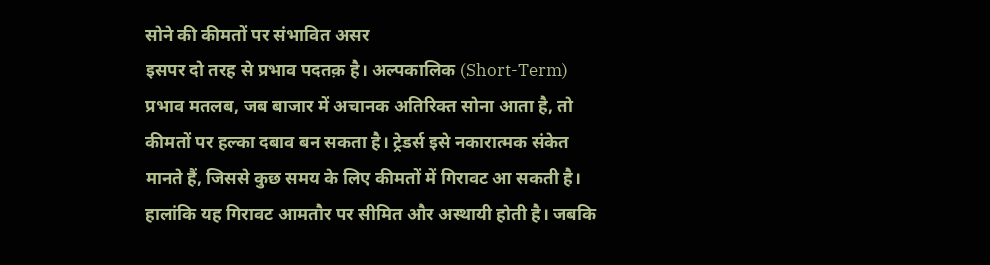सोने की कीमतों पर संभावित असर
इसपर दो तरह से प्रभाव पदतक़ है। अल्पकालिक (Short-Term) प्रभाव मतलब, जब बाजार में अचानक अतिरिक्त सोना आता है, तो कीमतों पर हल्का दबाव बन सकता है। ट्रेडर्स इसे नकारात्मक संकेत मानते हैं, जिससे कुछ समय के लिए कीमतों में गिरावट आ सकती है। हालांकि यह गिरावट आमतौर पर सीमित और अस्थायी होती है। जबकि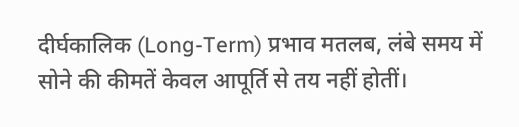दीर्घकालिक (Long-Term) प्रभाव मतलब, लंबे समय में सोने की कीमतें केवल आपूर्ति से तय नहीं होतीं।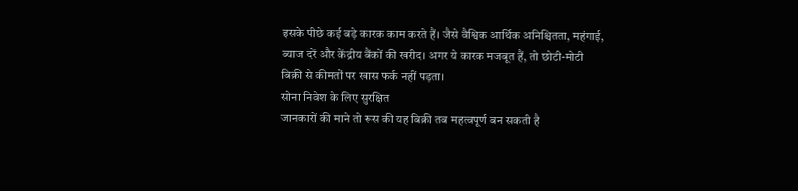इसके पीछे कई बड़े कारक काम करते हैं। जैसे वैश्विक आर्थिक अनिश्चितता, महंगाई, ब्याज दरें और केंद्रीय बैंकों की खरीद। अगर ये कारक मजबूत हैं, तो छोटी-मोटी बिक्री से कीमतों पर खास फर्क नहीं पड़ता।
सोना निवेश के लिए सुरक्षित
जानकारों की माने तो रूस की यह बिक्री तब महत्वपूर्ण बन सकती है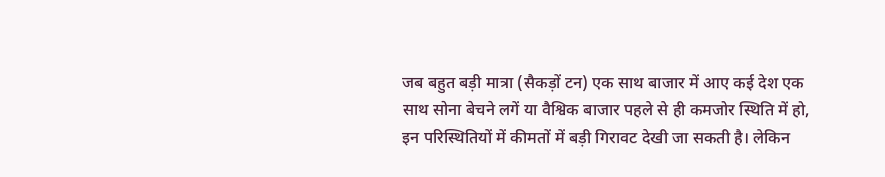जब बहुत बड़ी मात्रा (सैकड़ों टन) एक साथ बाजार में आए कई देश एक साथ सोना बेचने लगें या वैश्विक बाजार पहले से ही कमजोर स्थिति में हो, इन परिस्थितियों में कीमतों में बड़ी गिरावट देखी जा सकती है। लेकिन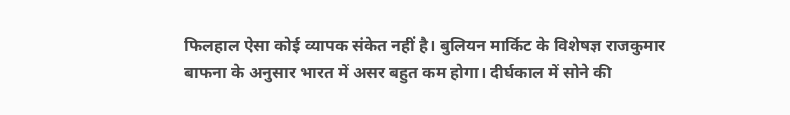फिलहाल ऐसा कोई व्यापक संकेत नहीं है। बुलियन मार्किट के विशेषज्ञ राजकुमार बाफना के अनुसार भारत में असर बहुत कम होगा। दीर्घकाल में सोने की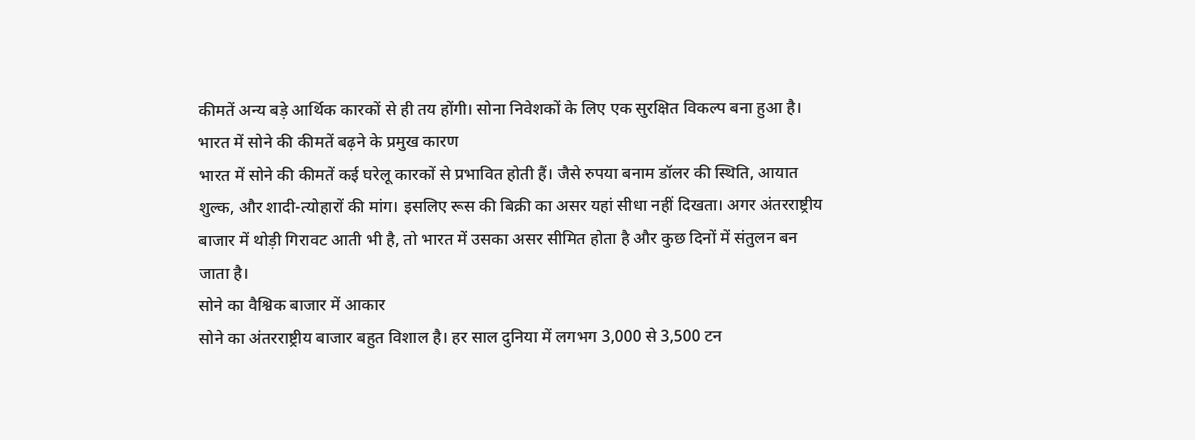कीमतें अन्य बड़े आर्थिक कारकों से ही तय होंगी। सोना निवेशकों के लिए एक सुरक्षित विकल्प बना हुआ है।
भारत में सोने की कीमतें बढ़ने के प्रमुख कारण
भारत में सोने की कीमतें कई घरेलू कारकों से प्रभावित होती हैं। जैसे रुपया बनाम डॉलर की स्थिति, आयात शुल्क, और शादी-त्योहारों की मांग। इसलिए रूस की बिक्री का असर यहां सीधा नहीं दिखता। अगर अंतरराष्ट्रीय बाजार में थोड़ी गिरावट आती भी है, तो भारत में उसका असर सीमित होता है और कुछ दिनों में संतुलन बन जाता है।
सोने का वैश्विक बाजार में आकार
सोने का अंतरराष्ट्रीय बाजार बहुत विशाल है। हर साल दुनिया में लगभग 3,000 से 3,500 टन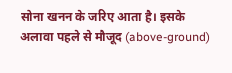सोना खनन के जरिए आता है। इसके अलावा पहले से मौजूद (above-ground)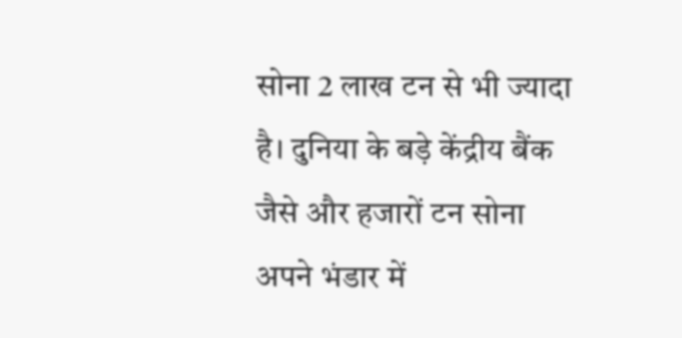सोना 2 लाख टन से भी ज्यादा है। दुनिया के बड़े केंद्रीय बैंक जैसे और हजारों टन सोना अपने भंडार में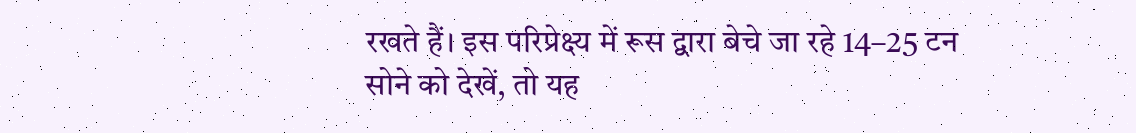रखते हैं। इस परिप्रेक्ष्य में रूस द्वारा बेचे जा रहे 14–25 टन सोने को देखें, तो यह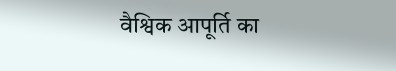वैश्विक आपूर्ति का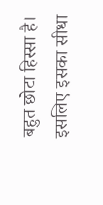बहुत छोटा हिस्सा है। इसलिए इसका सीधा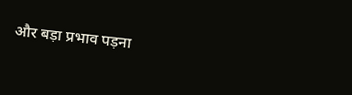और बड़ा प्रभाव पड़ना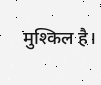मुश्किल है।